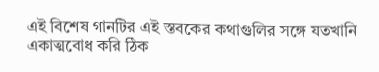এই বিশেষ গানটির এই স্তবকের কথাগুলির সঙ্গে যতখানি একাত্মবোধ করি ঠিক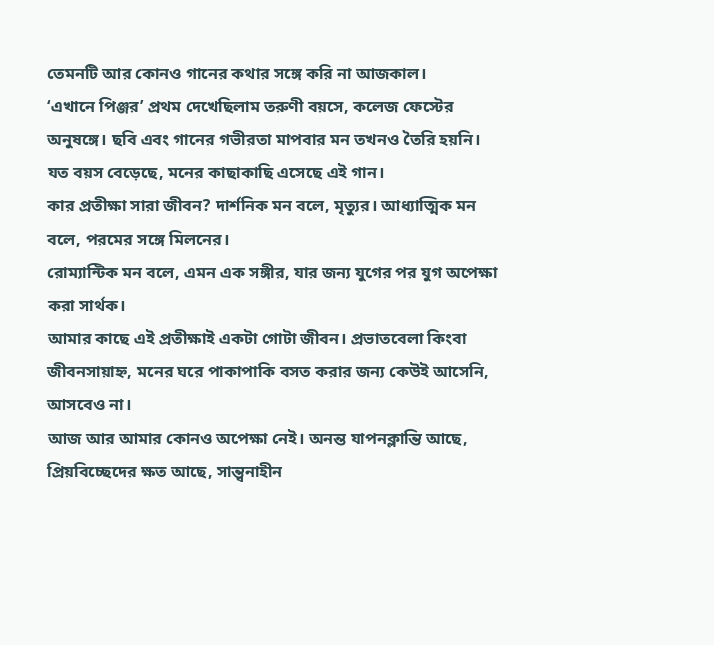তেমনটি আর কোনও গানের কথার সঙ্গে করি না আজকাল।
‘এখানে পিঞ্জর’ প্রথম দেখেছিলাম তরুণী বয়সে, কলেজ ফেস্টের অনুষঙ্গে। ছবি এবং গানের গভীরতা মাপবার মন তখনও তৈরি হয়নি।
যত বয়স বেড়েছে, মনের কাছাকাছি এসেছে এই গান।
কার প্রতীক্ষা সারা জীবন? দার্শনিক মন বলে, মৃত্যুর। আধ্যাত্মিক মন বলে, পরমের সঙ্গে মিলনের।
রোম্যান্টিক মন বলে, এমন এক সঙ্গীর, যার জন্য যুগের পর যুগ অপেক্ষা করা সার্থক।
আমার কাছে এই প্রতীক্ষাই একটা গোটা জীবন। প্রভাতবেলা কিংবা জীবনসায়াহ্ন, মনের ঘরে পাকাপাকি বসত করার জন্য কেউই আসেনি, আসবেও না।
আজ আর আমার কোনও অপেক্ষা নেই। অনন্ত যাপনক্লান্তি আছে, প্রিয়বিচ্ছেদের ক্ষত আছে, সান্ত্বনাহীন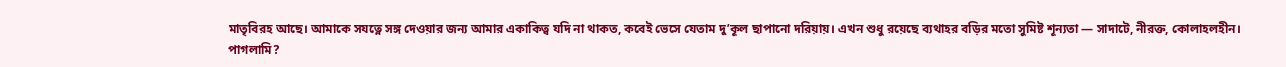মাতৃবিরহ আছে। আমাকে সযত্নে সঙ্গ দেওয়ার জন্য আমার একাকিত্ব যদি না থাকত, কবেই ভেসে যেতাম দু’কূল ছাপানো দরিয়ায়। এখন শুধু রয়েছে ব্যথাহর বড়ির মতো সুমিষ্ট শূন্যতা — সাদাটে, নীরক্ত, কোলাহলহীন।
পাগলামি?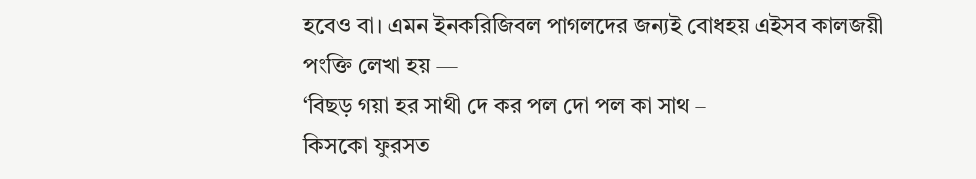হবেও বা। এমন ইনকরিজিবল পাগলদের জন্যই বোধহয় এইসব কালজয়ী পংক্তি লেখা হয় —
‘বিছড় গয়া হর সাথী দে কর পল দো পল কা সাথ –
কিসকো ফুরসত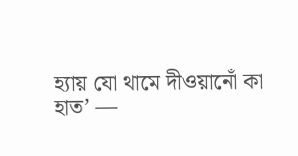হ্যায় যো থামে দীওয়ানোঁ কা হাত’ —